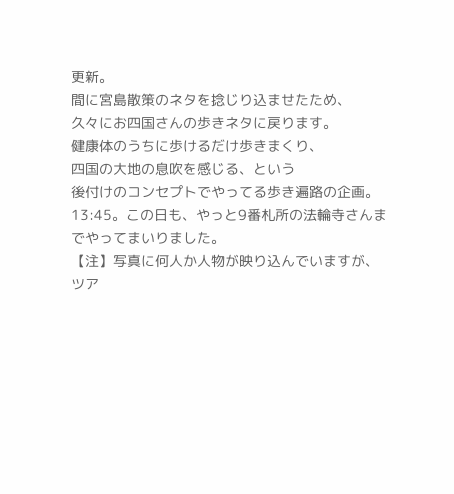更新。
間に宮島散策のネタを捻じり込ませたため、
久々にお四国さんの歩きネタに戻ります。
健康体のうちに歩けるだけ歩きまくり、
四国の大地の息吹を感じる、という
後付けのコンセプトでやってる歩き遍路の企画。
13:45。この日も、やっと9番札所の法輪寺さんまでやってまいりました。
【注】写真に何人か人物が映り込んでいますが、ツア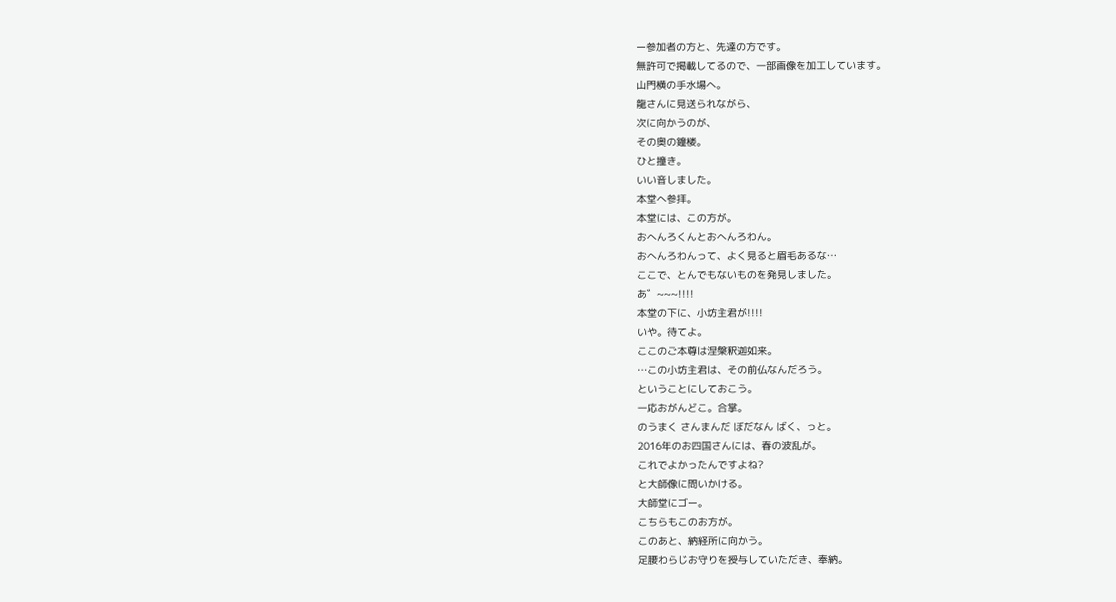ー参加者の方と、先達の方です。
無許可で掲載してるので、一部画像を加工しています。
山門横の手水場へ。
龍さんに見送られながら、
次に向かうのが、
その奥の鐘楼。
ひと撞き。
いい音しました。
本堂へ参拝。
本堂には、この方が。
おへんろくんとおへんろわん。
おへんろわんって、よく見ると眉毛あるな…
ここで、とんでもないものを発見しました。
あ゛~~~!!!!
本堂の下に、小坊主君が!!!!
いや。待てよ。
ここのご本尊は涅槃釈迦如来。
…この小坊主君は、その前仏なんだろう。
ということにしておこう。
一応おがんどこ。合掌。
のうまく さんまんだ ぼだなん ばく、っと。
2016年のお四国さんには、春の波乱が。
これでよかったんですよね?
と大師像に問いかける。
大師堂にゴー。
こちらもこのお方が。
このあと、納経所に向かう。
足腰わらじお守りを授与していただき、奉納。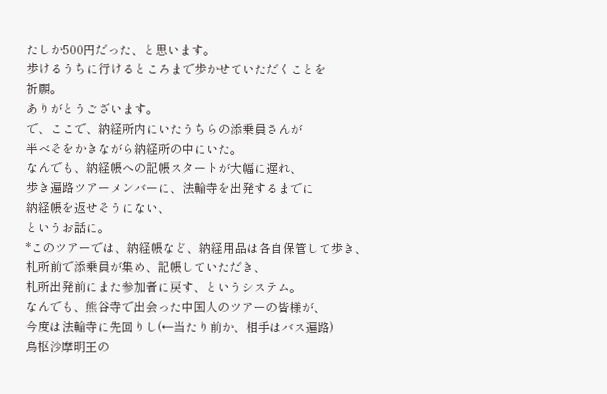たしか500円だった、と思います。
歩けるうちに行けるところまで歩かせていただくことを
祈願。
ありがとうございます。
で、ここで、納経所内にいたうちらの添乗員さんが
半べそをかきながら納経所の中にいた。
なんでも、納経帳への記帳スタートが大幅に遅れ、
歩き遍路ツアーメンバーに、法輪寺を出発するまでに
納経帳を返せそうにない、
というお話に。
*このツアーでは、納経帳など、納経用品は各自保管して歩き、
札所前で添乗員が集め、記帳していただき、
札所出発前にまた参加者に戻す、というシステム。
なんでも、熊谷寺で出会った中国人のツアーの皆様が、
今度は法輪寺に先回りし(←当たり前か、相手はバス遍路)
烏枢沙摩明王の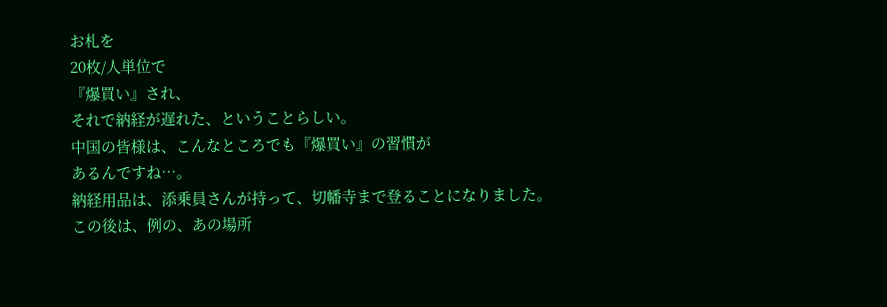お札を
20枚/人単位で
『爆買い』され、
それで納経が遅れた、ということらしい。
中国の皆様は、こんなところでも『爆買い』の習慣が
あるんですね…。
納経用品は、添乗員さんが持って、切幡寺まで登ることになりました。
この後は、例の、あの場所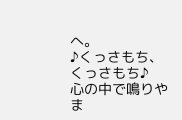へ。
♪くっさもち、くっさもち♪
心の中で鳴りやま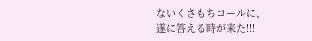ないくさもちコールに、
遂に答える時が来た!!!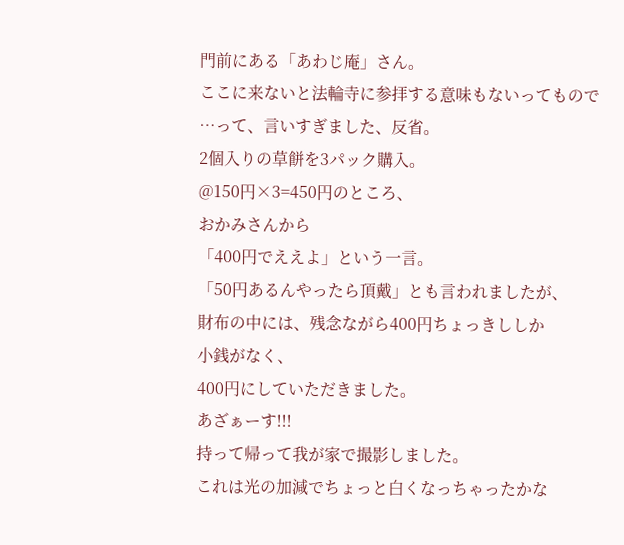門前にある「あわじ庵」さん。
ここに来ないと法輪寺に参拝する意味もないってもので
…って、言いすぎました、反省。
2個入りの草餅を3パック購入。
@150円×3=450円のところ、
おかみさんから
「400円でええよ」という一言。
「50円あるんやったら頂戴」とも言われましたが、
財布の中には、残念ながら400円ちょっきししか
小銭がなく、
400円にしていただきました。
あざぁーす!!!
持って帰って我が家で撮影しました。
これは光の加減でちょっと白くなっちゃったかな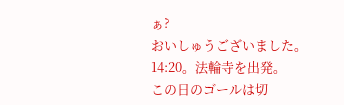ぁ?
おいしゅうございました。
14:20。法輪寺を出発。
この日のゴールは切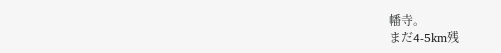幡寺。
まだ4-5km残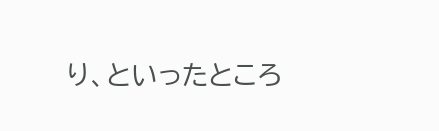り、といったところ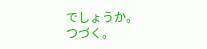でしょうか。
つづく。